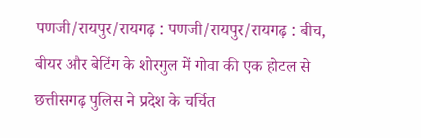पणजी/रायपुर/रायगढ़ : पणजी/रायपुर/रायगढ़ : बीच, बीयर और बेटिंग के शोरगुल में गोवा की एक होटल से छत्तीसगढ़ पुलिस ने प्रदेश के चर्चित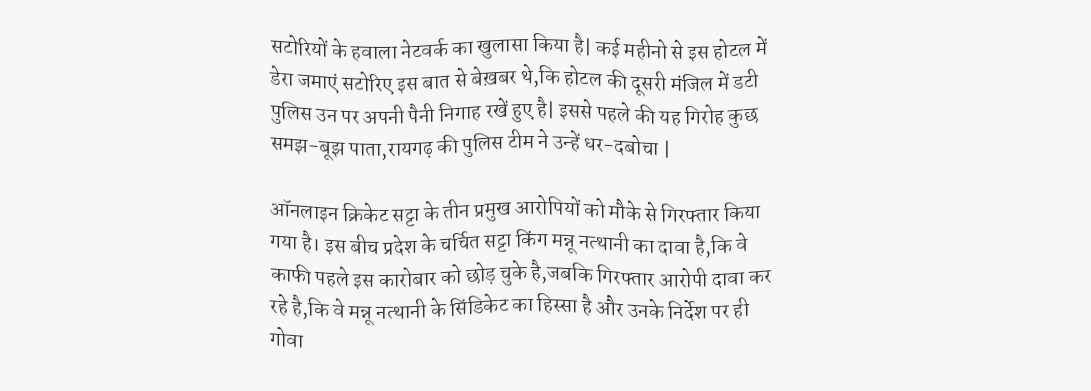सटोरियों के हवाला नेटवर्क का खुलासा किया है| कई महीनो से इस होटल में डेरा जमाएं सटोरिए इस बात से बेख़बर थे,कि होटल की दूसरी मंजिल में डटी पुलिस उन पर अपनी पैनी निगाह रखें हुए है| इससे पहले की यह गिरोह कुछ समझ-बूझ पाता,रायगढ़ की पुलिस टीम ने उन्हें धर-दबोचा |

ऑनलाइन क्रिकेट सट्टा के तीन प्रमुख आरोपियों को मौके से गिरफ्तार किया गया है। इस बीच प्रदेश के चर्चित सट्टा किंग मन्नू नत्थानी का दावा है,कि वे काफी पहले इस कारोबार को छोड़ चुके है,जबकि गिरफ्तार आरोपी दावा कर रहे है,कि वे मन्नू नत्थानी के सिंडिकेट का हिस्सा है और उनके निर्देश पर ही गोवा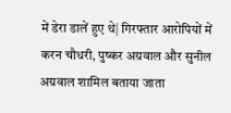में डेरा डालें हुए थे| गिरफ्तार आरोपियों में करन चौधरी, पुष्कर अग्रवाल और सुनील अग्रवाल शामिल बताया जाता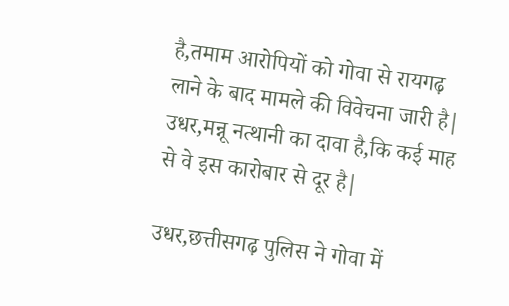है,तमाम आरोपियों को गोवा से रायगढ़ लाने के बाद मामले की विवेचना जारी है| उधर,मन्नू नत्थानी का दावा है,कि कई माह से वे इस कारोबार से दूर है|

उधर,छत्तीसगढ़ पुलिस ने गोवा में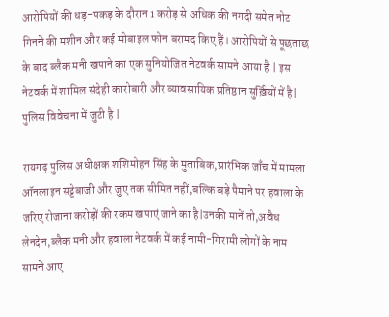आरोपियों की धड़-पकड़ के दौरान 1 करोड़ से अधिक की नगदी समेत नोट गिनने की मशीन और कई मोबाइल फोन बरामद किए हैं। आरोपियों से पूछताछ के बाद ब्लैक मनी खपाने का एक सुनियोजित नेटवर्क सामने आया है | इस नेटवर्क में शामिल संदेही कारोबारी और व्यावसायिक प्रतिष्ठान सुर्ख़ियों में है| पुलिस विवेचना में जुटी है |

रायगढ़ पुलिस अधीक्षक शशिमोहन सिंह के मुताबिक,प्रारंभिक जाँच में मामला ऑनलाइन सट्टेबाजी और जुए तक सीमित नहीं,बल्कि बड़े पैमाने पर हवाला के जरिए रोजाना करोड़ों की रकम खपाएं जाने का है|उनकी मानें तो,अवैध लेनदेन,ब्लैक मनी और हवाला नेटवर्क में कई नामी-गिरामी लोगों के नाम सामने आए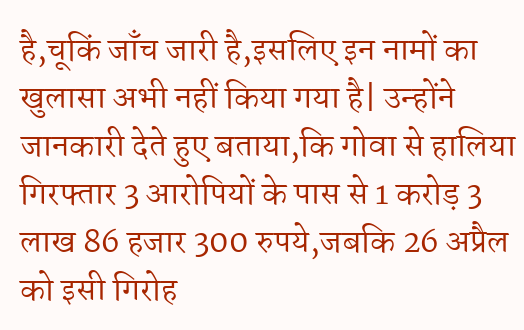है,चूकिं जाँच जारी है,इसलिए इन नामों का खुलासा अभी नहीं किया गया है| उन्होंने जानकारी देते हुए बताया,कि गोवा से हालिया गिरफ्तार 3 आरोपियों के पास से 1 करोड़ 3 लाख 86 हजार 300 रुपये,जबकि 26 अप्रैल को इसी गिरोह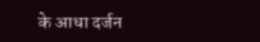के आधा दर्जन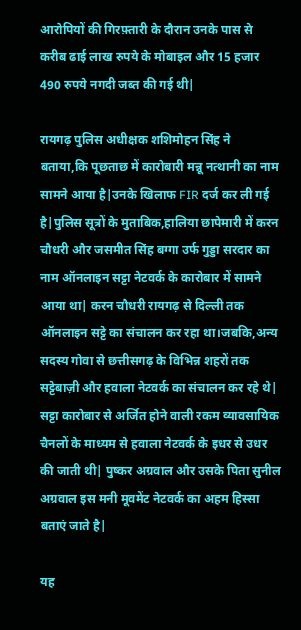आरोपियों की गिरफ़्तारी के दौरान उनके पास से करीब ढाई लाख रुपये के मोबाइल और 15 हजार 490 रुपये नगदी जब्त की गई थी|

रायगढ़ पुलिस अधीक्षक शशिमोहन सिंह ने बताया,कि पूछताछ में कारोबारी मन्नू नत्थानी का नाम सामने आया है|उनके खिलाफ FIR दर्ज कर ली गई है|पुलिस सूत्रों के मुताबिक,हालिया छापेमारी में करन चौधरी और जसमीत सिंह बग्गा उर्फ गुड्डा सरदार का नाम ऑनलाइन सट्टा नेटवर्क के कारोबार में सामने आया था| करन चौधरी रायगढ़ से दिल्ली तक ऑनलाइन सट्टे का संचालन कर रहा था।जबकि,अन्य सदस्य गोवा से छत्तीसगढ़ के विभिन्न शहरों तक सट्टेबाज़ी और हवाला नेटवर्क का संचालन कर रहे थे| सट्टा कारोबार से अर्जित होने वाली रकम व्यावसायिक चैनलों के माध्यम से हवाला नेटवर्क के इधर से उधर की जाती थी| पुष्कर अग्रवाल और उसके पिता सुनील अग्रवाल इस मनी मूवमेंट नेटवर्क का अहम हिस्सा बताएं जाते है|

यह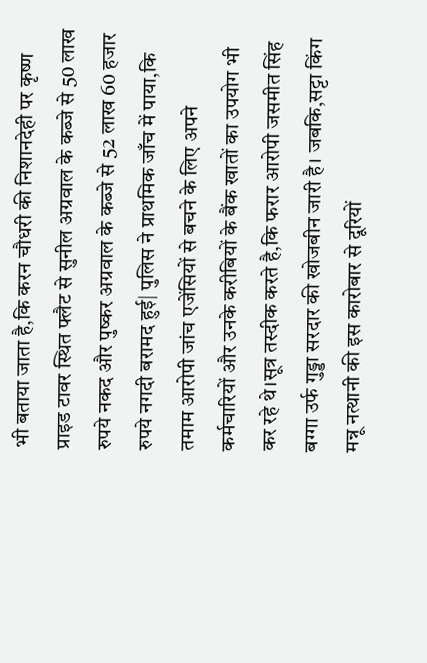भी बताया जाता है,कि करन चौधरी की निशानदेही पर कृष्ण प्राइड टावर स्थित फ्लैट से सुनील अग्रवाल के कब्जे से 50 लाख रुपये नकद और पुष्कर अग्रवाल के कब्जे से 52 लाख 60 हजार रुपये नगदी बरामद हुई| पुलिस ने प्राथमिक जाँच में पाया,कि तमाम आरोपी जांच एजेंसियों से बचने के लिए अपने कर्मचारियों और उनके करीबियों के बैंक खातों का उपयोग भी कर रहे थे।सूत्र तस्दीक करते है,कि फरार आरोपी जसमीत सिंह बग्गा उर्फ गुड्डा सरदार की खोजबीन जारी है। जबकि,सट्टा किंग मन्नू नत्थानी की इस कारोबार से दूरियों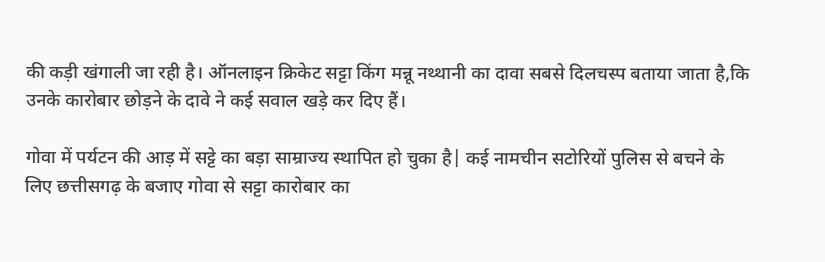की कड़ी खंगाली जा रही है। ऑनलाइन क्रिकेट सट्टा किंग मन्नू नथ्थानी का दावा सबसे दिलचस्प बताया जाता है,कि उनके कारोबार छोड़ने के दावे ने कई सवाल खड़े कर दिए हैं।

गोवा में पर्यटन की आड़ में सट्टे का बड़ा साम्राज्य स्थापित हो चुका है| कई नामचीन सटोरियों पुलिस से बचने के लिए छत्तीसगढ़ के बजाए गोवा से सट्टा कारोबार का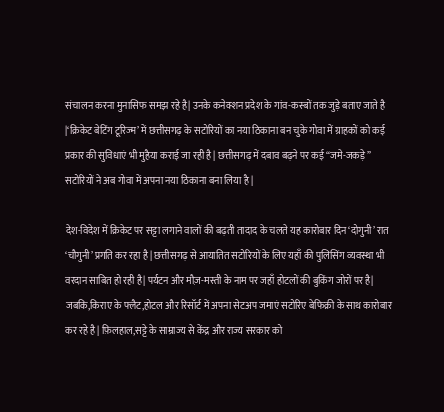संचालन करना मुनासिफ समझ रहे है| उनके कनेक्शन प्रदेश के गांव-कस्बों तक जुड़े बताए जाते है |‘क्रिकेट बेटिंग टूरिज्म’ में छत्तीसगढ़ के सटोरियों का नया ठिकाना बन चुके गोवा में ग्राहकों को कई प्रकार की सुविधाएं भी मुहैया कराई जा रही है | छत्तीसगढ़ में दबाव बढ़ने पर कई “जमे-जकड़े” सटोरियों ने अब गोवा में अपना नया ठिकाना बना लिया है |

देश-विदेश में क्रिकेट पर सट्टा लगाने वालों की बढ़ती तादाद के चलते यह कारोबार दिन ‘दोगुनी’ रात ‘चौगुनी’ प्रगति कर रहा है | छत्तीसगढ़ से आयातित सटोरियों के लिए यहाँ की पुलिसिंग व्यवस्था भी वरदान साबित हो रही है| पर्यटन और मौज़-मस्ती के नाम पर जहाँ होटलों की बुकिंग जोरों पर है| जबकि,किराए के फ्लैट,होटल और रिसॉर्ट में अपना सेटअप जमाएं सटोरिए बेफिक्री के साथ कारोबार कर रहे है | फ़िलहाल,सट्टे के साम्राज्य से केंद्र और राज्य सरकार को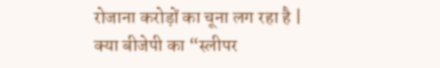रोजाना करोड़ों का चूना लग रहा है |
क्या बीजेपी का “स्लीपर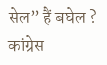सेल” हैं बघेल ? कांग्रेस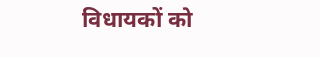विधायकों को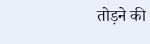तोड़ने की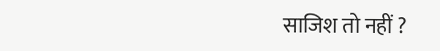साजिश तो नहीं ?